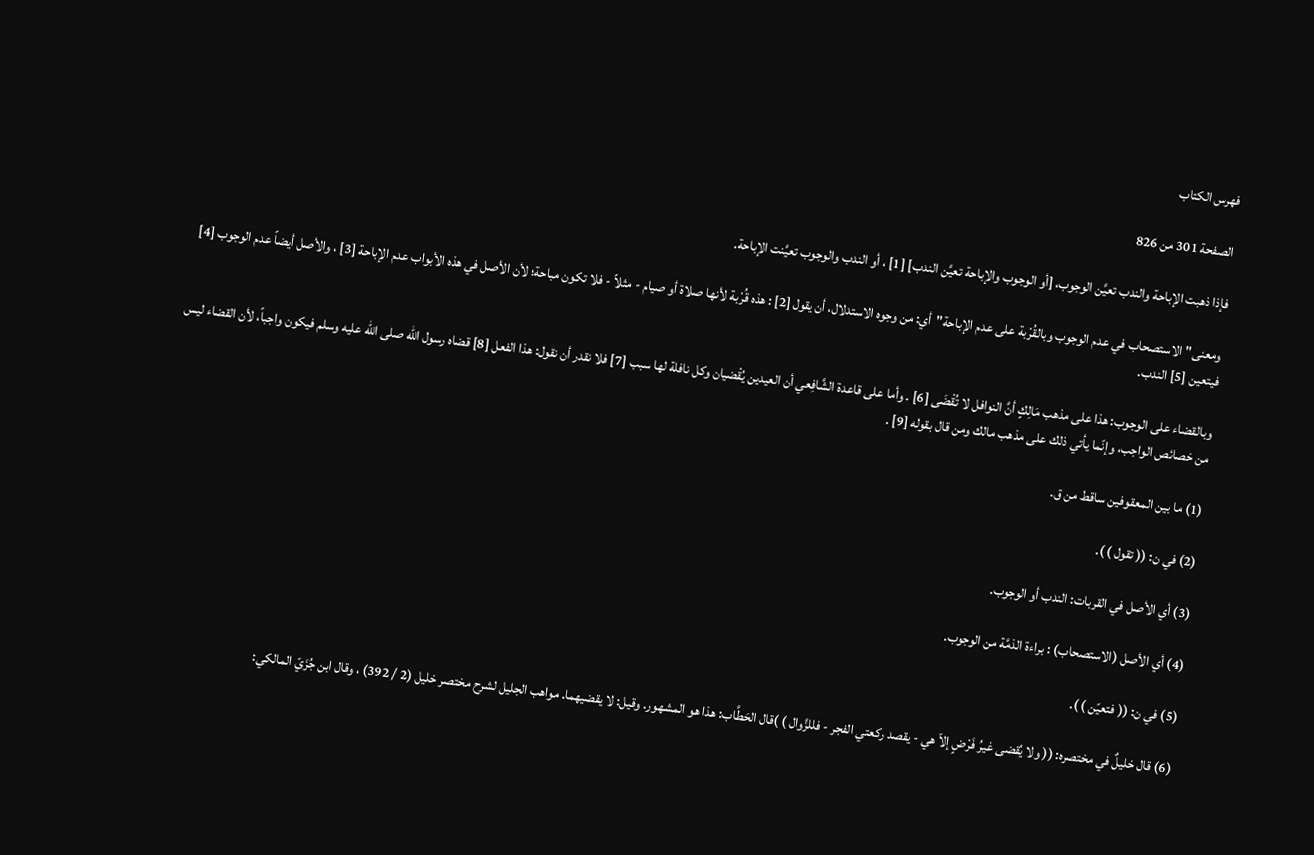فهرس الكتاب

الصفحة 301 من 826

فإذا ذهبت الإباحة والندب تعيَّن الوجوب، [أو الوجوب والإباحة تعيَّن الندب] [1] ، أو الندب والوجوب تعيَّنت الإباحة.

ومعنى"الاستصحاب في عدم الوجوب وبالقُرْبة على عدم الإباحة"أي: من وجوه الاستدلال، أن يقول [2] : هذه قُرْبة لأنها صلاة أو صيام - مثلاً - فلا تكون مباحة؛ لأن الأصل في هذه الأبواب عدم الإباحة [3] ، والأصل أيضاً عدم الوجوب [4] فيتعين [5] الندب.

وبالقضاء على الوجوب: هذا على مذهب مَالِكٍ أنَّ النوافل لا تُقْضَى [6] . وأما على قاعدة الشَّافِعي أن العيدين يُقْضيان وكل نافلة لها سبب [7] فلا نقدر أن نقول: هذا الفعل [8] قضاه رسول الله صلى الله عليه وسلم فيكون واجباً، لأن القضاء ليس من خصائص الواجب، وإنّما يأتي ذلك على مذهب مالك ومن قال بقوله [9] .

(1) ما بين المعقوفين ساقط من ق.

(2) في ن: (( تقول ) ).

(3) أي الأصل في القربات: الندب أو الوجوب.

(4) أي الأصل (الاستصحاب) : براءة الذمَّة من الوجوب.

(5) في ن: (( فتعيّن ) ).

(6) قال خليلٌ في مختصره: (( ولا يُقضى غيرُ فَرْضٍ إلاّ هي - يقصد ركعتي الفجر - فللزَّوال ) )قال الحَطَّاب: هذا هو المشهور. وقيل: لا يقضيهما. مواهب الجليل لشرح مختصر خليل (2 / 392) ، وقال ابن جُزَيّ المالكي: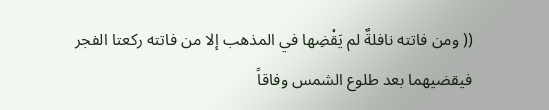(( ومن فاتته نافلةٌ لم يَقْضِها في المذهب إلا من فاتته ركعتا الفجر فيقضيهما بعد طلوع الشمس وفاقاً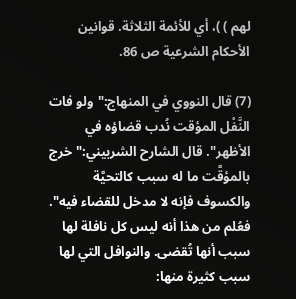لهم ) )، أي للأئمة الثلاثة. قوانين الأحكام الشرعية ص 86.

(7) قال النووي في المنهاج:"ولو فات النَّفْل المؤقت نُدب قضاؤه في الأظهر". قال الشارح الشربيني:"خرج بالمؤقَّت ما له سبب كالتحيَّة والكسوف فإنه لا مدخل للقضاء فيه". فعُلم من هذا أنه ليس كل نافلة لها سبب أنها تُقضى. والنوافل التي لها سبب كثيرة منها: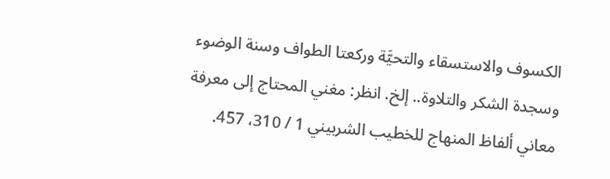الكسوف والاستسقاء والتحيَّة وركعتا الطواف وسنة الوضوء وسجدة الشكر والتلاوة.. إلخ. انظر: مغني المحتاج إلى معرفة معاني ألفاظ المنهاج للخطيب الشربيني 1 / 310، 457.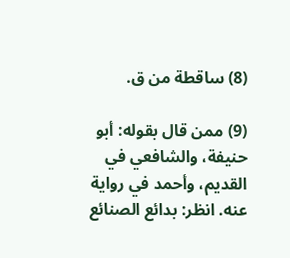(8) ساقطة من ق.

(9) ممن قال بقوله: أبو حنيفة، والشافعي في القديم، وأحمد في رواية عنه. انظر: بدائع الصنائع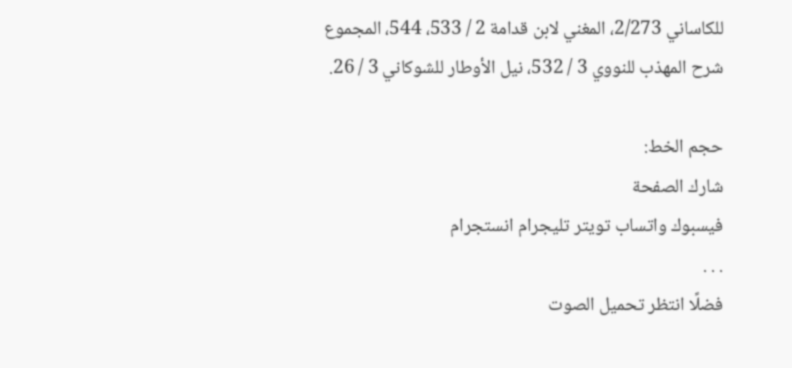للكاساني 2/273، المغني لابن قدامة 2 / 533، 544، المجموع شرح المهذب للنووي 3 / 532، نيل الأوطار للشوكاني 3 / 26.

حجم الخط:
شارك الصفحة
فيسبوك واتساب تويتر تليجرام انستجرام
. . .
فضلًا انتظر تحميل الصوت